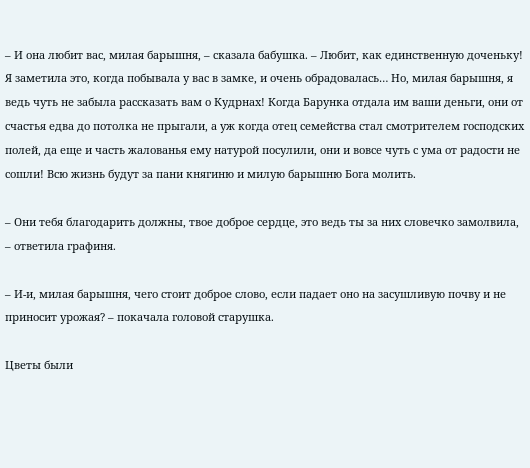– И она любит вас, милая барышня, – сказала бабушка. – Любит, как единственную доченьку! Я заметила это, когда побывала у вас в замке, и очень обрадовалась… Но, милая барышня, я ведь чуть не забыла рассказать вам о Кудрнах! Когда Барунка отдала им ваши деньги, они от счастья едва до потолка не прыгали, а уж когда отец семейства стал смотрителем господских полей, да еще и часть жалованья ему натурой посулили, они и вовсе чуть с ума от радости не сошли! Всю жизнь будут за пани княгиню и милую барышню Бога молить.

– Они тебя благодарить должны, твое доброе сердце, это ведь ты за них словечко замолвила, – ответила графиня.

– И-и, милая барышня, чего стоит доброе слово, если падает оно на засушливую почву и не приносит урожая? – покачала головой старушка.

Цветы были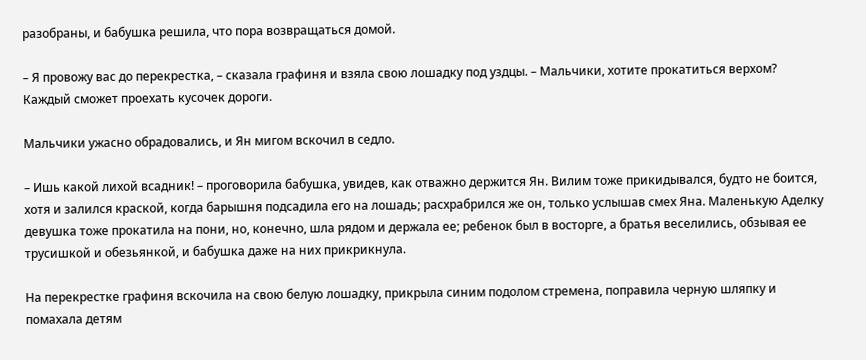разобраны, и бабушка решила, что пора возвращаться домой.

– Я провожу вас до перекрестка, – сказала графиня и взяла свою лошадку под уздцы. – Мальчики, хотите прокатиться верхом? Каждый сможет проехать кусочек дороги.

Мальчики ужасно обрадовались, и Ян мигом вскочил в седло.

– Ишь какой лихой всадник! – проговорила бабушка, увидев, как отважно держится Ян. Вилим тоже прикидывался, будто не боится, хотя и залился краской, когда барышня подсадила его на лошадь; расхрабрился же он, только услышав смех Яна. Маленькую Аделку девушка тоже прокатила на пони, но, конечно, шла рядом и держала ее; ребенок был в восторге, а братья веселились, обзывая ее трусишкой и обезьянкой, и бабушка даже на них прикрикнула.

На перекрестке графиня вскочила на свою белую лошадку, прикрыла синим подолом стремена, поправила черную шляпку и помахала детям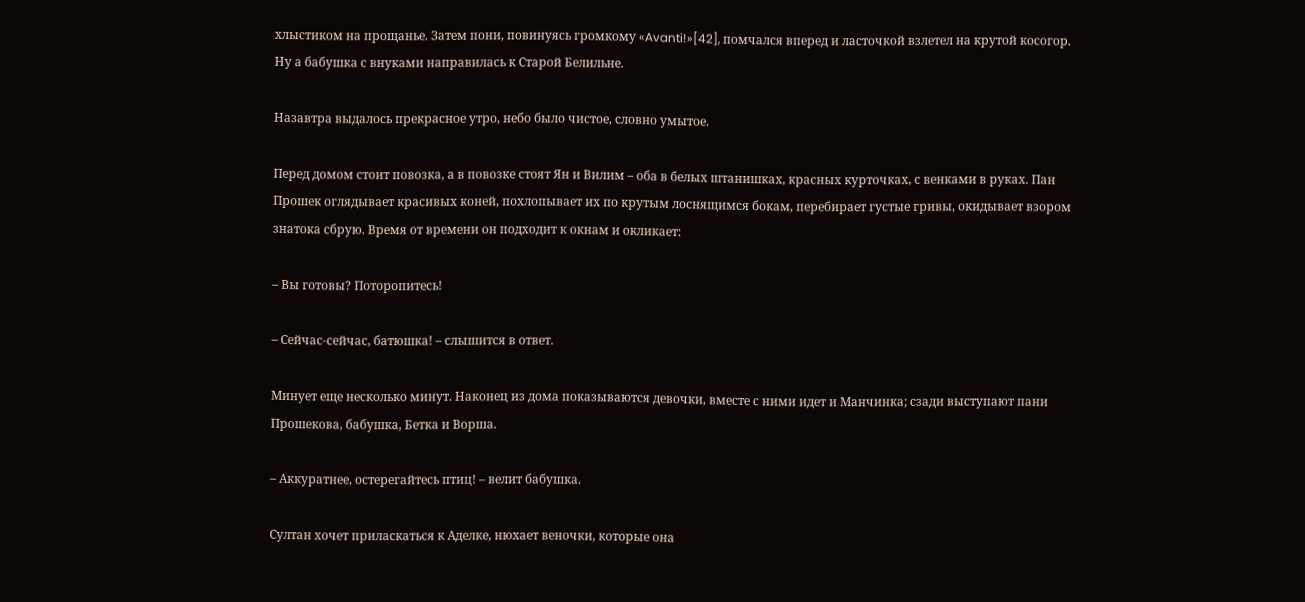хлыстиком на прощанье. Затем пони, повинуясь громкому «Avanti!»[42], помчался вперед и ласточкой взлетел на крутой косогор. Ну а бабушка с внуками направилась к Старой Белильне.

Назавтра выдалось прекрасное утро, небо было чистое, словно умытое.

Перед домом стоит повозка, а в повозке стоят Ян и Вилим – оба в белых штанишках, красных курточках, с венками в руках. Пан Прошек оглядывает красивых коней, похлопывает их по крутым лоснящимся бокам, перебирает густые гривы, окидывает взором знатока сбрую. Время от времени он подходит к окнам и окликает:

– Вы готовы? Поторопитесь!

– Сейчас-сейчас, батюшка! – слышится в ответ.

Минует еще несколько минут. Наконец из дома показываются девочки, вместе с ними идет и Манчинка; сзади выступают пани Прошекова, бабушка, Бетка и Ворша.

– Аккуратнее, остерегайтесь птиц! – велит бабушка.

Султан хочет приласкаться к Аделке, нюхает веночки, которые она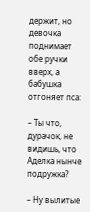держит, но девочка поднимает обе ручки вверх, а бабушка отгоняет пса:

– Ты что, дурачок, не видишь, что Аделка нынче подружка?

– Ну вылитые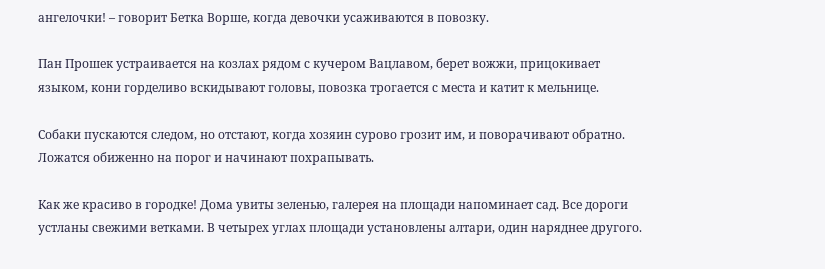ангелочки! – говорит Бетка Ворше, когда девочки усаживаются в повозку.

Пан Прошек устраивается на козлах рядом с кучером Вацлавом, берет вожжи, прицокивает языком, кони горделиво вскидывают головы, повозка трогается с места и катит к мельнице.

Собаки пускаются следом, но отстают, когда хозяин сурово грозит им, и поворачивают обратно. Ложатся обиженно на порог и начинают похрапывать.

Как же красиво в городке! Дома увиты зеленью, галерея на площади напоминает сад. Все дороги устланы свежими ветками. В четырех углах площади установлены алтари, один наряднее другого.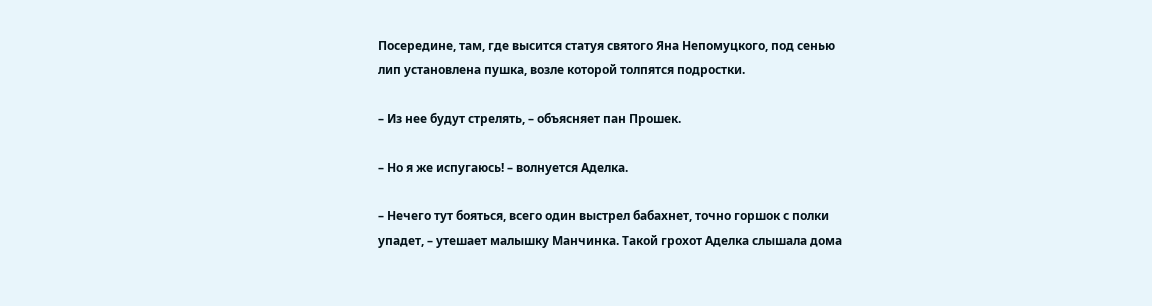Посередине, там, где высится статуя святого Яна Непомуцкого, под сенью лип установлена пушка, возле которой толпятся подростки.

– Из нее будут стрелять, – объясняет пан Прошек.

– Но я же испугаюсь! – волнуется Аделка.

– Нечего тут бояться, всего один выстрел бабахнет, точно горшок с полки упадет, – утешает малышку Манчинка. Такой грохот Аделка слышала дома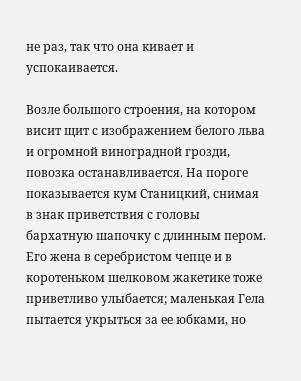не раз, так что она кивает и успокаивается.

Возле большого строения, на котором висит щит с изображением белого льва и огромной виноградной грозди, повозка останавливается. На пороге показывается кум Станицкий, снимая в знак приветствия с головы бархатную шапочку с длинным пером. Его жена в серебристом чепце и в коротеньком шелковом жакетике тоже приветливо улыбается; маленькая Гела пытается укрыться за ее юбками, но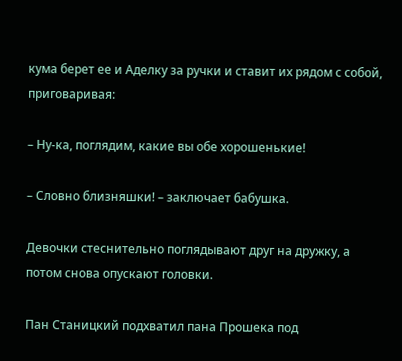кума берет ее и Аделку за ручки и ставит их рядом с собой, приговаривая:

– Ну-ка, поглядим, какие вы обе хорошенькие!

– Словно близняшки! – заключает бабушка.

Девочки стеснительно поглядывают друг на дружку, а потом снова опускают головки.

Пан Станицкий подхватил пана Прошека под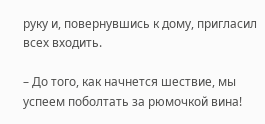руку и, повернувшись к дому, пригласил всех входить.

– До того, как начнется шествие, мы успеем поболтать за рюмочкой вина!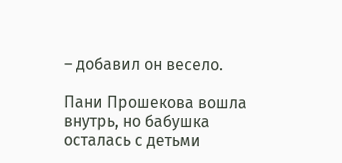– добавил он весело.

Пани Прошекова вошла внутрь, но бабушка осталась с детьми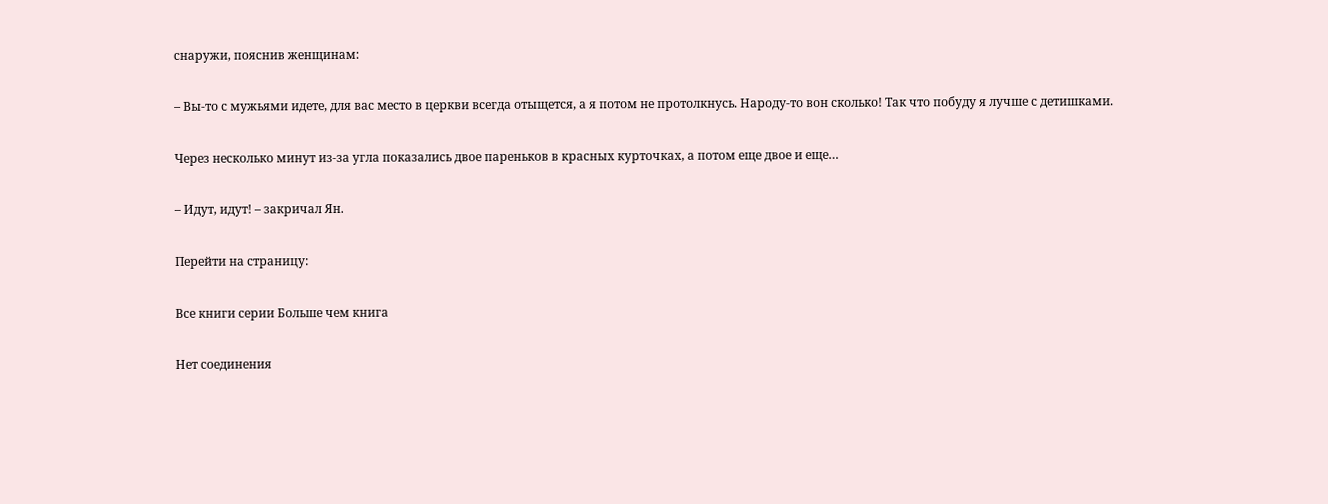снаружи, пояснив женщинам:

– Вы-то с мужьями идете, для вас место в церкви всегда отыщется, а я потом не протолкнусь. Народу-то вон сколько! Так что побуду я лучше с детишками.

Через несколько минут из-за угла показались двое пареньков в красных курточках, а потом еще двое и еще…

– Идут, идут! – закричал Ян.

Перейти на страницу:

Все книги серии Больше чем книга

Нет соединения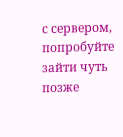с сервером, попробуйте зайти чуть позже